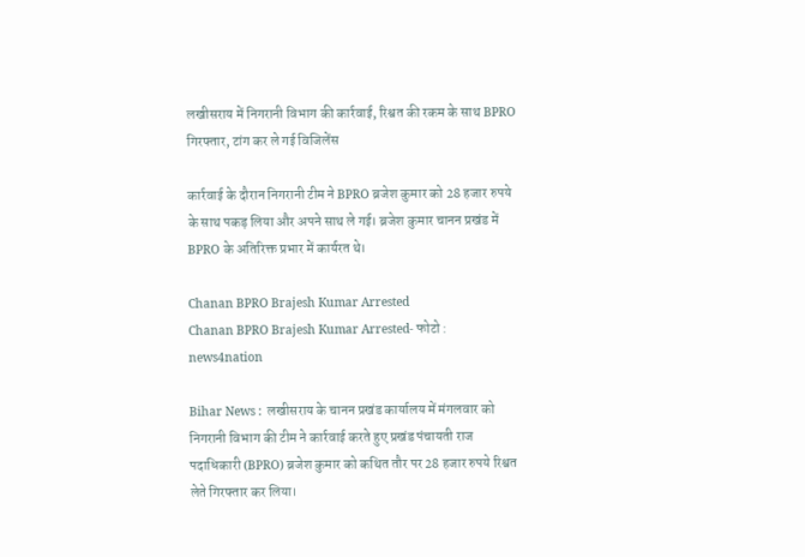लखीसराय में निगरानी विभाग की कार्रवाई, रिश्वत की रकम के साथ BPRO गिरफ्तार, टांग कर ले गई विजिलेंस

कार्रवाई के दौरान निगरानी टीम ने BPRO ब्रजेश कुमार को 28 हजार रुपये के साथ पकड़ लिया और अपने साथ ले गई। ब्रजेश कुमार चानन प्रखंड में BPRO के अतिरिक्त प्रभार में कार्यरत थे।

Chanan BPRO Brajesh Kumar Arrested
Chanan BPRO Brajesh Kumar Arrested- फोटो : news4nation

Bihar News :  लखीसराय के चानन प्रखंड कार्यालय में मंगलवार को निगरानी विभाग की टीम ने कार्रवाई करते हुए प्रखंड पंचायती राज पदाधिकारी (BPRO) ब्रजेश कुमार को कथित तौर पर 28 हजार रुपये रिश्वत लेते गिरफ्तार कर लिया।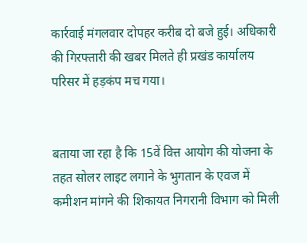कार्रवाई मंगलवार दोपहर करीब दो बजे हुई। अधिकारी की गिरफ्तारी की खबर मिलते ही प्रखंड कार्यालय परिसर में हड़कंप मच गया।


बताया जा रहा है कि 15वें वित्त आयोग की योजना के तहत सोलर लाइट लगाने के भुगतान के एवज में कमीशन मांगने की शिकायत निगरानी विभाग को मिली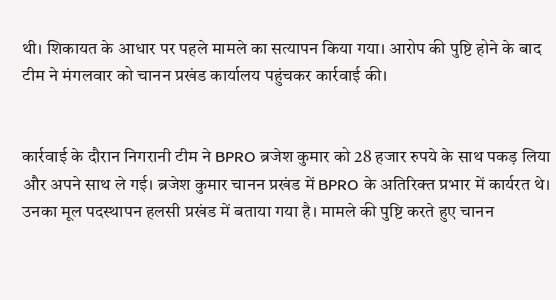थी। शिकायत के आधार पर पहले मामले का सत्यापन किया गया। आरोप की पुष्टि होने के बाद टीम ने मंगलवार को चानन प्रखंड कार्यालय पहुंचकर कार्रवाई की।


कार्रवाई के दौरान निगरानी टीम ने BPRO ब्रजेश कुमार को 28 हजार रुपये के साथ पकड़ लिया और अपने साथ ले गई। ब्रजेश कुमार चानन प्रखंड में BPRO के अतिरिक्त प्रभार में कार्यरत थे। उनका मूल पदस्थापन हलसी प्रखंड में बताया गया है। मामले की पुष्टि करते हुए चानन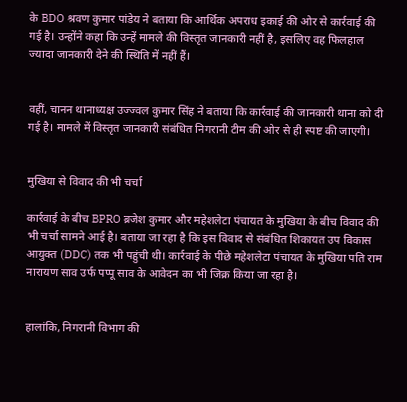के BDO श्रवण कुमार पांडेय ने बताया कि आर्थिक अपराध इकाई की ओर से कार्रवाई की गई है। उन्होंने कहा कि उन्हें मामले की विस्तृत जानकारी नहीं है, इसलिए वह फिलहाल ज्यादा जानकारी देने की स्थिति में नहीं हैं।


वहीं, चानन थानाध्यक्ष उज्ज्वल कुमार सिंह ने बताया कि कार्रवाई की जानकारी थाना को दी गई है। मामले में विस्तृत जानकारी संबंधित निगरानी टीम की ओर से ही स्पष्ट की जाएगी।


मुखिया से विवाद की भी चर्चा

कार्रवाई के बीच BPRO ब्रजेश कुमार और महेशलेटा पंचायत के मुखिया के बीच विवाद की भी चर्चा सामने आई है। बताया जा रहा है कि इस विवाद से संबंधित शिकायत उप विकास आयुक्त (DDC) तक भी पहुंची थी। कार्रवाई के पीछे महेशलेटा पंचायत के मुखिया पति राम नारायण साव उर्फ पप्पू साव के आवेदन का भी जिक्र किया जा रहा है।


हालांकि, निगरानी विभाग की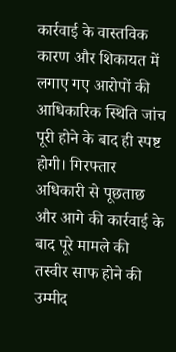कार्रवाई के वास्तविक कारण और शिकायत में लगाए गए आरोपों की आधिकारिक स्थिति जांच पूरी होने के बाद ही स्पष्ट होगी। गिरफ्तार अधिकारी से पूछताछ और आगे की कार्रवाई के बाद पूरे मामले की तस्वीर साफ होने की उम्मीद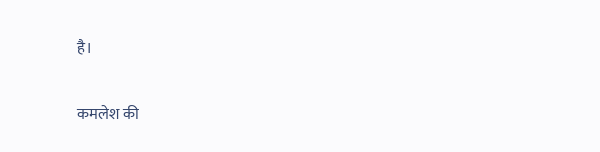है।

कमलेश की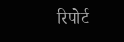रिपोर्ट